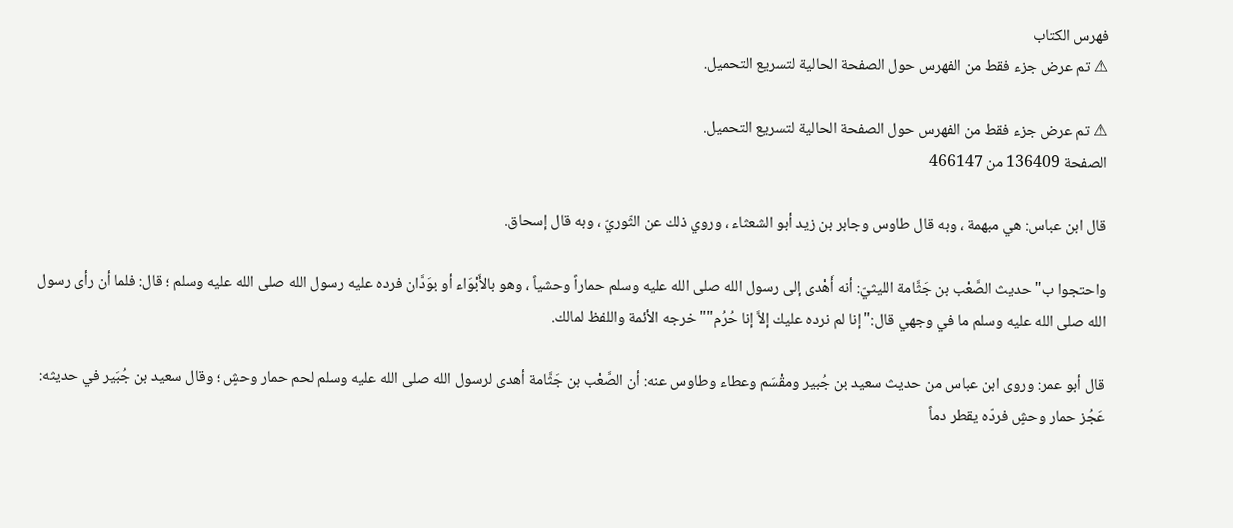فهرس الكتاب
⚠ تم عرض جزء فقط من الفهرس حول الصفحة الحالية لتسريع التحميل.

⚠ تم عرض جزء فقط من الفهرس حول الصفحة الحالية لتسريع التحميل.
الصفحة 136409 من 466147

قال ابن عباس: هي مبهمة ، وبه قال طاوس وجابر بن زيد أبو الشعثاء ، وروي ذلك عن الثّوريّ ، وبه قال إسحاق.

واحتجوا ب"حديث الصَّعْب بن جَثَّامة الليثيّ: أنه أَهْدى إلى رسول الله صلى الله عليه وسلم حماراً وحشياً ، وهو بالأَبْوَاء أو بوَدَّان فرده عليه رسول الله صلى الله عليه وسلم ؛ قال: فلما أن رأى رسول الله صلى الله عليه وسلم ما في وجهي قال:"إنا لم نرده عليك إلاَّ إنا حُرُم""خرجه الأئمة واللفظ لمالك.

قال أبو عمر: وروى ابن عباس من حديث سعيد بن جُبير ومقْسَم وعطاء وطاوس عنه: أن الصَّعْب بن جَثَّامة أهدى لرسول الله صلى الله عليه وسلم لحم حمار وحشٍ ؛ وقال سعيد بن جُبَير في حديثه: عَجُز حمار وحشٍ فردّه يقطر دماً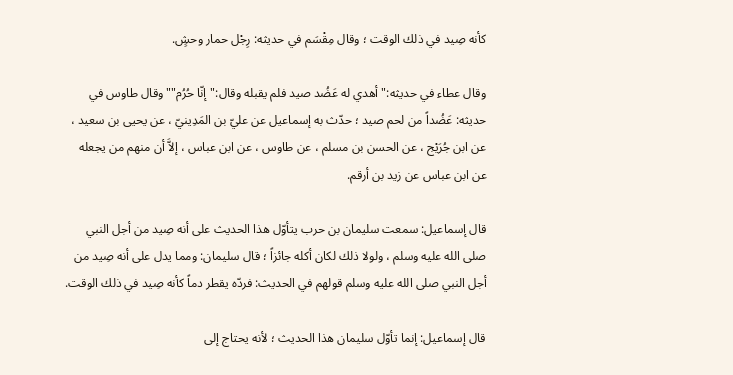كأنه صِيد في ذلك الوقت ؛ وقال مِقْسَم في حديثه: رِجْل حمار وحشٍ.

وقال عطاء في حديثه:"أهدي له عَضُد صيد فلم يقبله وقال:"إنّا حُرُم""وقال طاوس في حديثه: عَضُداً من لحم صيد ؛ حدّث به إسماعيل عن عليّ بن المَدِينيّ ، عن يحيى بن سعيد ، عن ابن جُرَيْج ، عن الحسن بن مسلم ، عن طاوس ، عن ابن عباس ، إلاَّ أن منهم من يجعله عن ابن عباس عن زيد بن أرقم.

قال إسماعيل: سمعت سليمان بن حرب يتأوّل هذا الحديث على أنه صِيد من أجل النبي صلى الله عليه وسلم ، ولولا ذلك لكان أكله جائزاً ؛ قال سليمان: ومما يدل على أنه صِيد من أجل النبي صلى الله عليه وسلم قولهم في الحديث: فردّه يقطر دماً كأنه صِيد في ذلك الوقت.

قال إسماعيل: إنما تأوّل سليمان هذا الحديث ؛ لأنه يحتاج إلى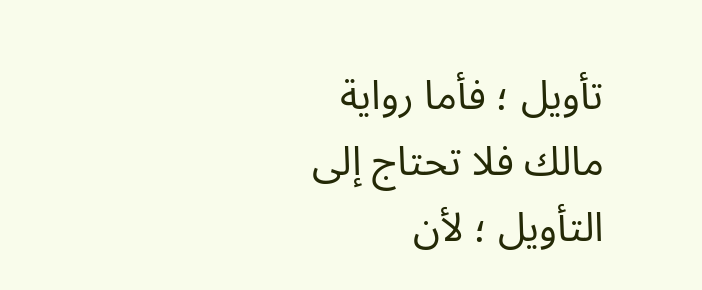تأويل ؛ فأما رواية مالك فلا تحتاج إلى التأويل ؛ لأن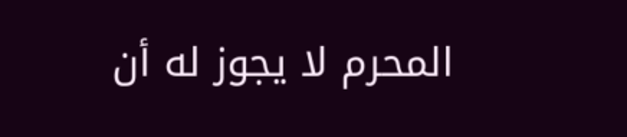المحرم لا يجوز له أن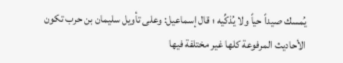يُمسك صيداً حياً ولا يُذكِّيه ؛ قال إسماعيل: وعلى تأويل سليمان بن حرب تكون الأحاديث المرفوعة كلها غير مختلفة فيها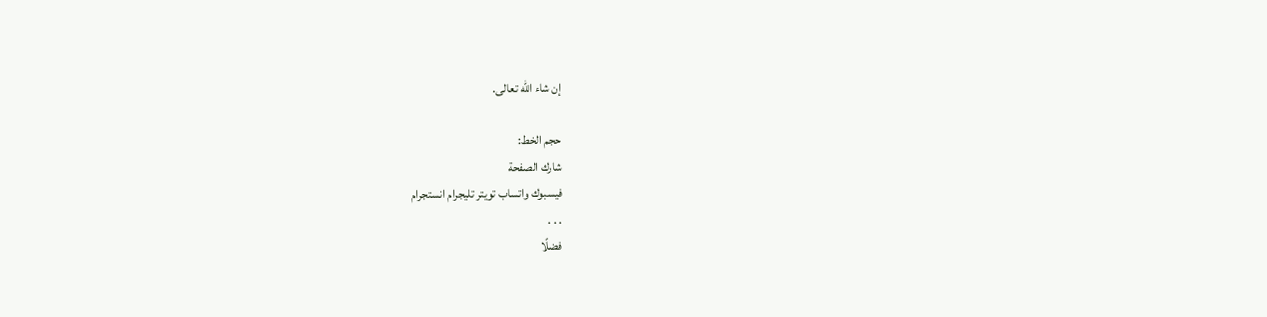إن شاء الله تعالى.

حجم الخط:
شارك الصفحة
فيسبوك واتساب تويتر تليجرام انستجرام
. . .
فضلًا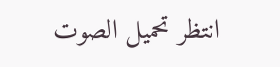انتظر تحميل الصوت